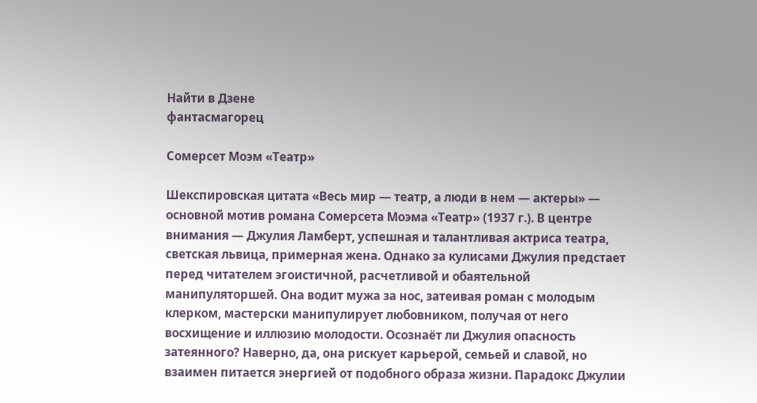Найти в Дзене
фантасмагорец

Сомерсет Моэм «Театр»

Шекспировская цитата «Весь мир — театр, а люди в нем — актеры» — основной мотив романа Сомерсета Моэма «Театр» (1937 г.). В центре внимания — Джулия Ламберт, успешная и талантливая актриса театра, светская львица, примерная жена. Однако за кулисами Джулия предстает перед читателем эгоистичной, расчетливой и обаятельной манипуляторшей. Она водит мужа за нос, затеивая роман с молодым клерком, мастерски манипулирует любовником, получая от него восхищение и иллюзию молодости. Осознаёт ли Джулия опасность затеянного? Наверно, да, она рискует карьерой, семьей и славой, но взаимен питается энергией от подобного образа жизни. Парадокс Джулии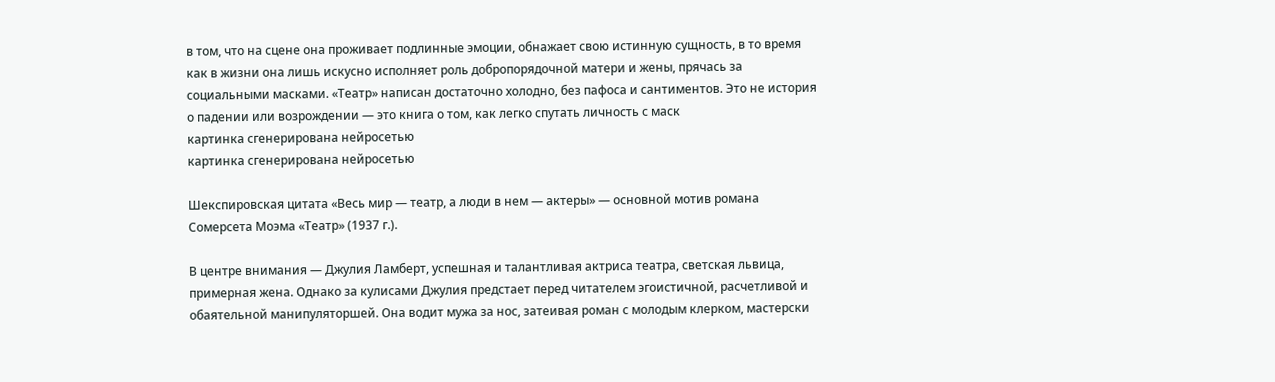в том, что на сцене она проживает подлинные эмоции, обнажает свою истинную сущность, в то время как в жизни она лишь искусно исполняет роль добропорядочной матери и жены, прячась за социальными масками. «Театр» написан достаточно холодно, без пафоса и сантиментов. Это не история о падении или возрождении — это книга о том, как легко спутать личность с маск
картинка сгенерирована нейросетью
картинка сгенерирована нейросетью

Шекспировская цитата «Весь мир — театр, а люди в нем — актеры» — основной мотив романа Сомерсета Моэма «Театр» (1937 г.).

В центре внимания — Джулия Ламберт, успешная и талантливая актриса театра, светская львица, примерная жена. Однако за кулисами Джулия предстает перед читателем эгоистичной, расчетливой и обаятельной манипуляторшей. Она водит мужа за нос, затеивая роман с молодым клерком, мастерски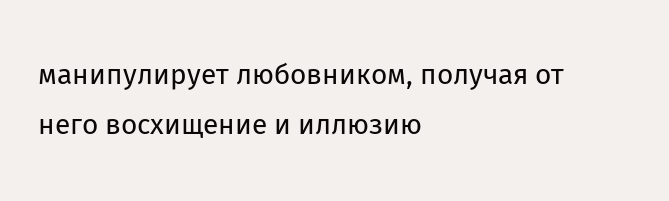манипулирует любовником, получая от него восхищение и иллюзию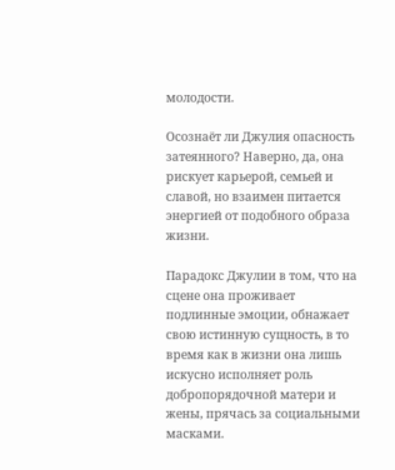молодости.

Осознаёт ли Джулия опасность затеянного? Наверно, да, она рискует карьерой, семьей и славой, но взаимен питается энергией от подобного образа жизни.

Парадокс Джулии в том, что на сцене она проживает подлинные эмоции, обнажает свою истинную сущность, в то время как в жизни она лишь искусно исполняет роль добропорядочной матери и жены, прячась за социальными масками.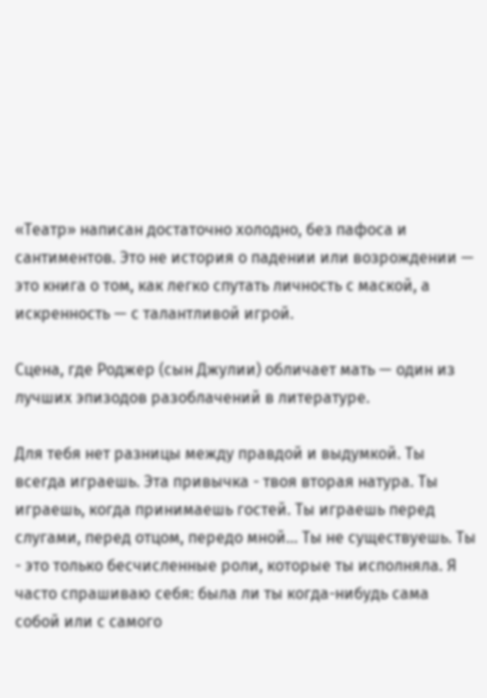«Театр» написан достаточно холодно, без пафоса и сантиментов. Это не история о падении или возрождении — это книга о том, как легко спутать личность с маской, а искренность — с талантливой игрой.

Сцена, где Роджер (сын Джулии) обличает мать — один из лучших эпизодов разоблачений в литературе.

Для тебя нет разницы между правдой и выдумкой. Ты всегда играешь. Эта привычка - твоя вторая натура. Ты играешь, когда принимаешь гостей. Ты играешь перед слугами, перед отцом, передо мной... Ты не существуешь. Ты - это только бесчисленные роли, которые ты исполняла. Я часто спрашиваю себя: была ли ты когда-нибудь сама собой или с самого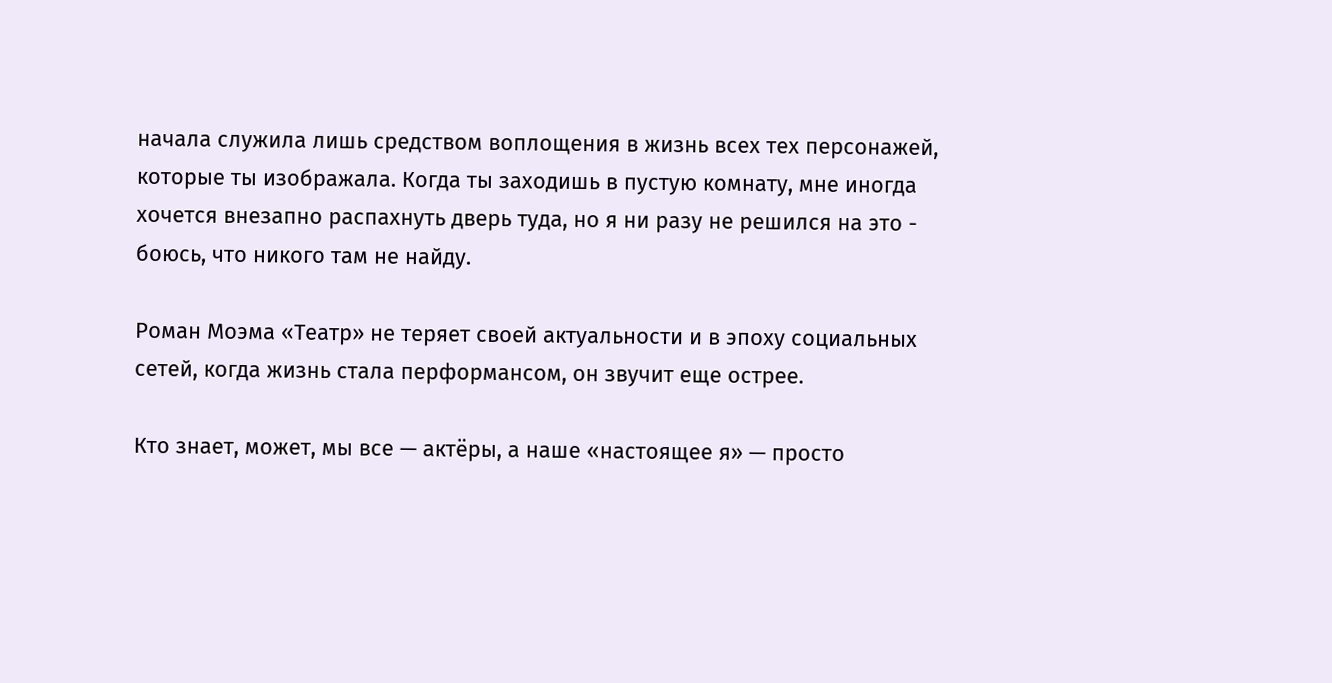начала служила лишь средством воплощения в жизнь всех тех персонажей, которые ты изображала. Когда ты заходишь в пустую комнату, мне иногда хочется внезапно распахнуть дверь туда, но я ни разу не решился на это - боюсь, что никого там не найду.

Роман Моэма «Театр» не теряет своей актуальности и в эпоху социальных сетей, когда жизнь стала перформансом, он звучит еще острее.

Кто знает, может, мы все — актёры, а наше «настоящее я» — просто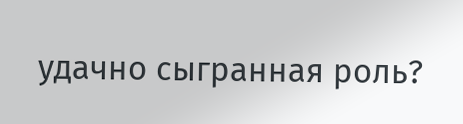удачно сыгранная роль?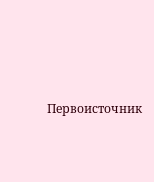Первоисточник